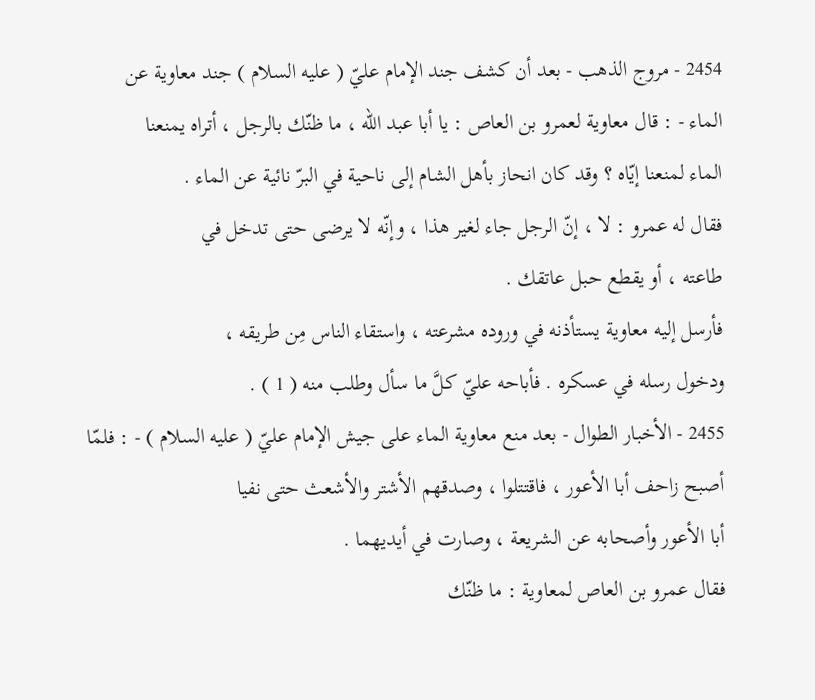2454 - مروج الذهب - بعد أن كشف جند الإمام عليّ ( عليه السلام ) جند معاوية عن
الماء - : قال معاوية لعمرو بن العاص : يا أبا عبد الله ، ما ظنّك بالرجل ، أتراه يمنعنا
الماء لمنعنا إيّاه ؟ وقد كان انحاز بأهل الشام إلى ناحية في البرّ نائية عن الماء .
فقال له عمرو : لا ، إنّ الرجل جاء لغير هذا ، وإنّه لا يرضى حتى تدخل في
طاعته ، أو يقطع حبل عاتقك .
فأرسل إليه معاوية يستأذنه في وروده مشرعته ، واستقاء الناس مِن طريقه ،
ودخول رسله في عسكره . فأباحه عليّ كلَّ ما سأل وطلب منه ( 1 ) .
2455 - الأخبار الطوال - بعد منع معاوية الماء على جيش الإمام عليّ ( عليه السلام ) - : فلمّا
أصبح زاحف أبا الأعور ، فاقتتلوا ، وصدقهم الأشتر والأشعث حتى نفيا
أبا الأعور وأصحابه عن الشريعة ، وصارت في أيديهما .
فقال عمرو بن العاص لمعاوية : ما ظنّك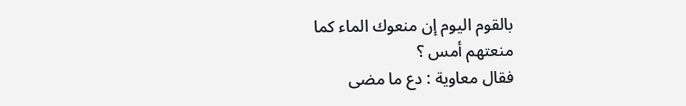بالقوم اليوم إن منعوك الماء كما
منعتهم أمس ؟
فقال معاوية : دع ما مضى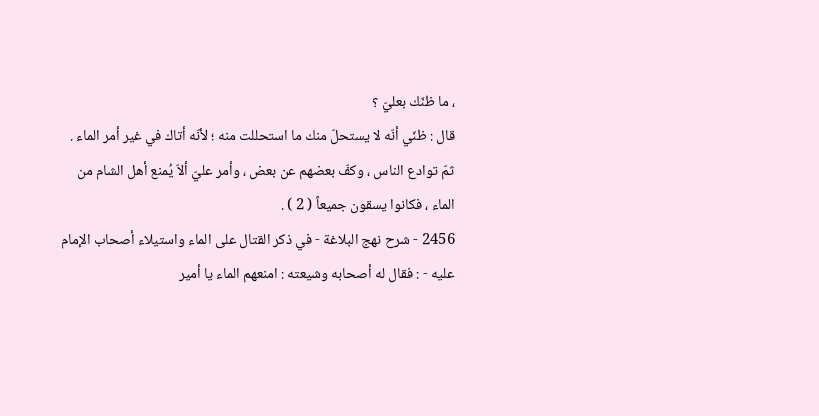، ما ظنّك بعليّ ؟
قال : ظنّي أنّه لا يستحلّ منك ما استحللت منه ؛ لأنّه أتاك في غير أمر الماء .
ثمّ توادع الناس ، وكفّ بعضهم عن بعض ، وأمر عليّ ألاّ يُمنع أهل الشام من
الماء ، فكانوا يسقون جميعاً ( 2 ) .
2456 - شرح نهج البلاغة - في ذكر القتال على الماء واستيلاء أصحاب الإمام
عليه - : فقال له أصحابه وشيعته : امنعهم الماء يا أمير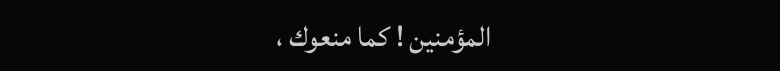المؤمنين ! كما منعوك ،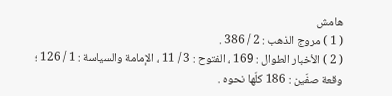هامش
( 1 ) مروج الذهب : 2 / 386 .
( 2 ) الأخبار الطوال : 169 ، الفتوح : 3 / 11 ، الإمامة والسياسة : 1 / 126 ؛ وقعة صفّين : 186 كلّها نحوه .